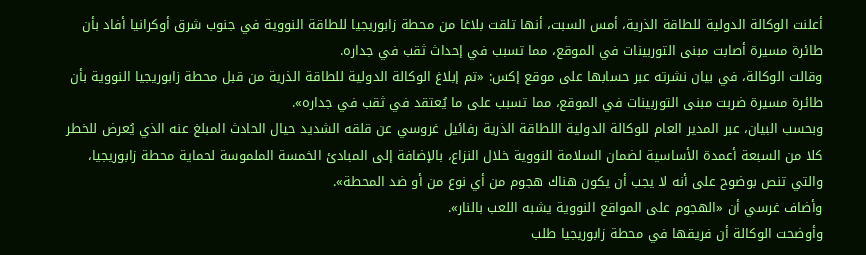أعلنت الوكالة الدولية للطاقة الذرية، أمس السبت، أنها تلقت بلاغا من محطة زابوريجيا للطاقة النووية في جنوب شرق أوكرانيا أفاد بأن طائرة مسيرة أصابت مبنى التوربينات في الموقع، مما تسبب في إحداث ثقب في جداره.
وقالت الوكالة، في بيان نشرته عبر حسابها على موقع إكس: «تم إبلاغ الوكالة الدولية للطاقة الذرية من قبل محطة زابوريجيا النووية بأن طائرة مسيرة ضربت مبنى التوربينات في الموقع، مما تسبب على ما يُعتقد في ثقب في جداره».
وبحسب البيان، عبر المدير العام للوكالة الدولية اللطاقة الذرية رفائيل غروسي عن قلقه الشديد حيال الحادث المبلغ عنه الذي يُعرض للخطر كلا من السبعة أعمدة الأساسية لضمان السلامة النووية خلال النزاع، بالإضافة إلى المبادئ الخمسة الملموسة لحماية محطة زابوريجيا، والتي تنص بوضوح على أنه لا يجب أن يكون هناك هجوم من أي نوع من أو ضد المحطة».
وأضاف غرسي أن «الهجوم على المواقع النووية يشبه اللعب بالنار».
وأوضحت الوكالة أن فريقها في محطة زابوريجيا طلب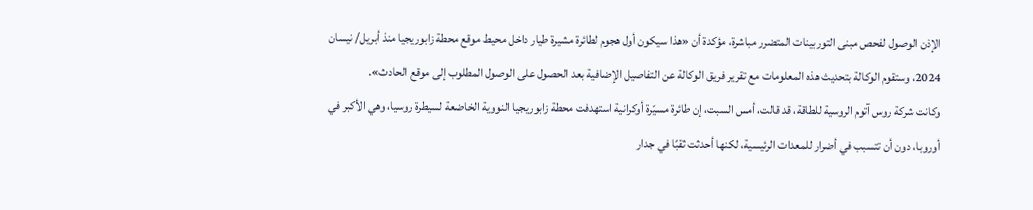الإذن الوصول لفحص مبنى التوربينات المتضرر مباشرة، مؤكدة أن «هذا سيكون أول هجوم لطائرة مشيرة طيار داخل محيط موقع محطة زابوريجيا منذ أبريل/ نيسان 2024، وستقوم الوكالة بتحديث هذه المعلومات مع تقرير فريق الوكالة عن التفاصيل الإضافية بعد الحصول على الوصول المطلوب إلى موقع الحادث».
وكانت شركة روس آتوم الروسية للطاقة، قد قالت، أمس السبت، إن طائرة مسيّرة أوكرانية استهدفت محطة زابوريجيا النووية الخاضعة لسيطرة روسيا، وهي الأكبر في أوروبا، دون أن تتسبب في أضرار للمعدات الرئيسية، لكنها أحدثت ثقبًا في جدار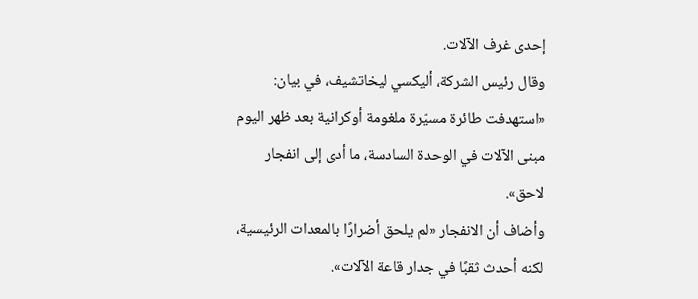إحدى غرف الآلات.
وقال رئيس الشركة، أليكسي ليخاتشيف، في بيان: «استهدفت طائرة مسيّرة ملغومة أوكرانية بعد ظهر اليوم مبنى الآلات في الوحدة السادسة، ما أدى إلى انفجار لاحق».
وأضاف أن الانفجار «لم يلحق أضرارًا بالمعدات الرئيسية، لكنه أحدث ثقبًا في جدار قاعة الآلات».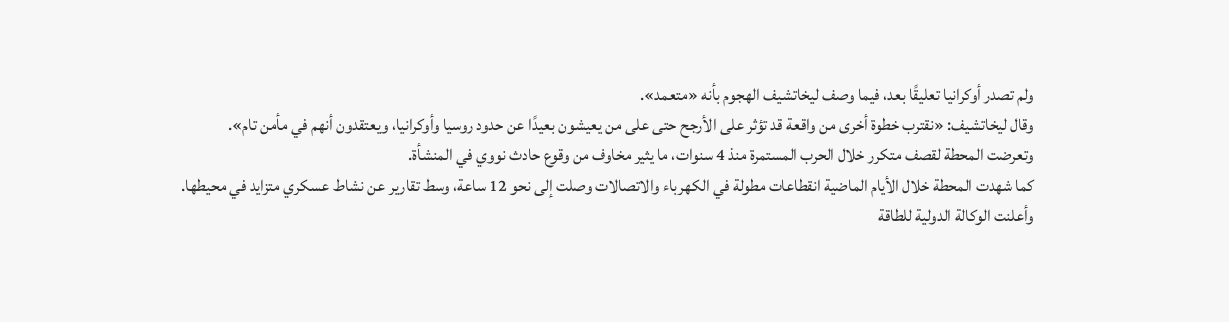ولم تصدر أوكرانيا تعليقًا بعد، فيما وصف ليخاتشيف الهجوم بأنه «متعمد».
وقال ليخاتشيف: «نقترب خطوة أخرى من واقعة قد تؤثر على الأرجح حتى على من يعيشون بعيدًا عن حدود روسيا وأوكرانيا، ويعتقدون أنهم في مأمن تام».
وتعرضت المحطة لقصف متكرر خلال الحرب المستمرة منذ 4 سنوات، ما يثير مخاوف من وقوع حادث نووي في المنشأة.
كما شهدت المحطة خلال الأيام الماضية انقطاعات مطولة في الكهرباء والاتصالات وصلت إلى نحو 12 ساعة، وسط تقارير عن نشاط عسكري متزايد في محيطها.
وأعلنت الوكالة الدولية للطاقة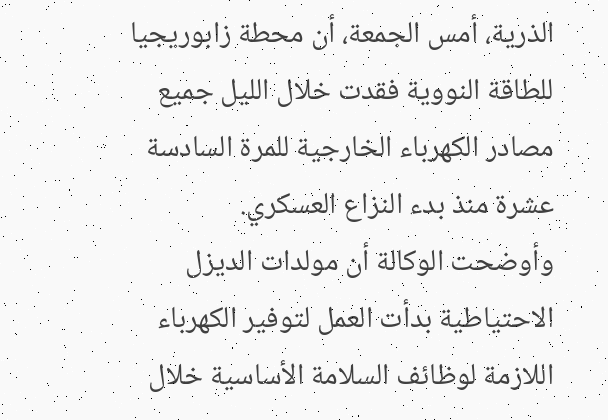الذرية، أمس الجمعة، أن محطة زابوريجيا للطاقة النووية فقدت خلال الليل جميع مصادر الكهرباء الخارجية للمرة السادسة عشرة منذ بدء النزاع العسكري.
وأوضحت الوكالة أن مولدات الديزل الاحتياطية بدأت العمل لتوفير الكهرباء اللازمة لوظائف السلامة الأساسية خلال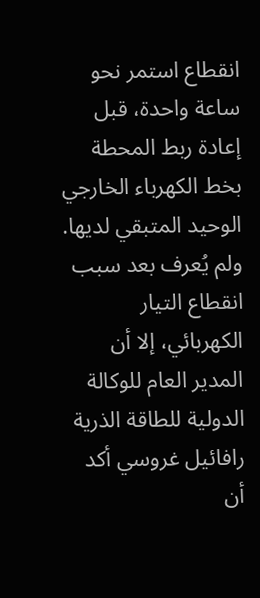انقطاع استمر نحو ساعة واحدة، قبل إعادة ربط المحطة بخط الكهرباء الخارجي الوحيد المتبقي لديها.
ولم يُعرف بعد سبب انقطاع التيار الكهربائي، إلا أن المدير العام للوكالة الدولية للطاقة الذرية رافائيل غروسي أكد أن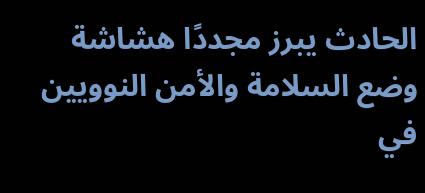الحادث يبرز مجددًا هشاشة وضع السلامة والأمن النوويين في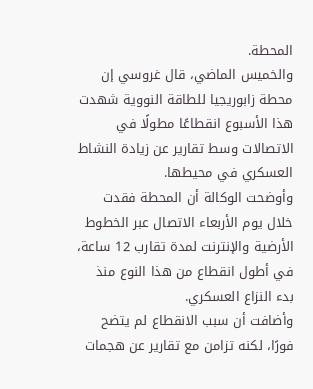المحطة.
والخميس الماضي، قال غروسي إن محطة زابوريجيا للطاقة النووية شهدت هذا الأسبوع انقطاعًا مطولًا في الاتصالات وسط تقارير عن زيادة النشاط العسكري في محيطها.
وأوضحت الوكالة أن المحطة فقدت خلال يوم الأربعاء الاتصال عبر الخطوط الأرضية والإنترنت لمدة تقارب 12 ساعة، في أطول انقطاع من هذا النوع منذ بدء النزاع العسكري.
وأضافت أن سبب الانقطاع لم يتضح فورًا، لكنه تزامن مع تقارير عن هجمات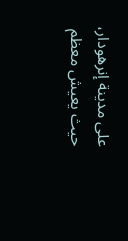على مدينة إنرهودار، حيث يعيش معظم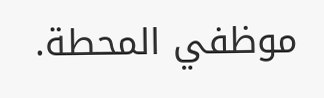موظفي المحطة.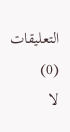التعليقات (0)
لا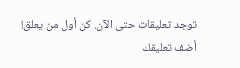توجد تعليقات حتى الآن. كن أول من يعلق!
أضف تعليقك